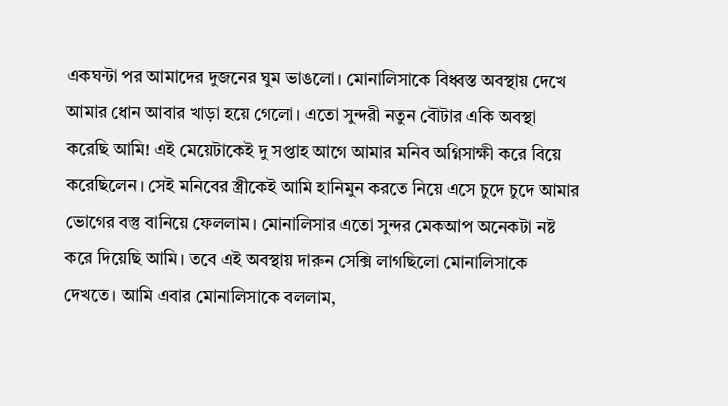একঘন্টা পর আমাদের দুজনের ঘুম ভাঙলো। মোনালিসাকে বিধ্বস্ত অবস্থায় দেখে আমার ধোন আবার খাড়া হয়ে গেলো। এতো সুন্দরী নতুন বৌটার একি অবস্থা করেছি আমি! এই মেয়েটাকেই দু সপ্তাহ আগে আমার মনিব অগ্নিসাক্ষী করে বিয়ে করেছিলেন। সেই মনিবের স্ত্রীকেই আমি হানিমুন করতে নিয়ে এসে চুদে চুদে আমার ভোগের বস্তু বানিয়ে ফেললাম। মোনালিসার এতো সুন্দর মেকআপ অনেকটা নষ্ট করে দিয়েছি আমি। তবে এই অবস্থায় দারুন সেক্সি লাগছিলো মোনালিসাকে দেখতে। আমি এবার মোনালিসাকে বললাম,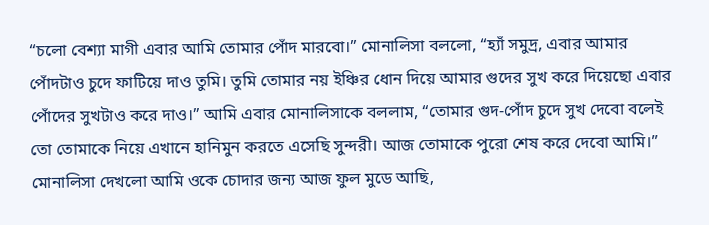“চলো বেশ্যা মাগী এবার আমি তোমার পোঁদ মারবো।” মোনালিসা বললো, “হ্যাঁ সমুদ্র, এবার আমার পোঁদটাও চুদে ফাটিয়ে দাও তুমি। তুমি তোমার নয় ইঞ্চির ধোন দিয়ে আমার গুদের সুখ করে দিয়েছো এবার পোঁদের সুখটাও করে দাও।” আমি এবার মোনালিসাকে বললাম, “তোমার গুদ-পোঁদ চুদে সুখ দেবো বলেই তো তোমাকে নিয়ে এখানে হানিমুন করতে এসেছি সুন্দরী। আজ তোমাকে পুরো শেষ করে দেবো আমি।” মোনালিসা দেখলো আমি ওকে চোদার জন্য আজ ফুল মুডে আছি,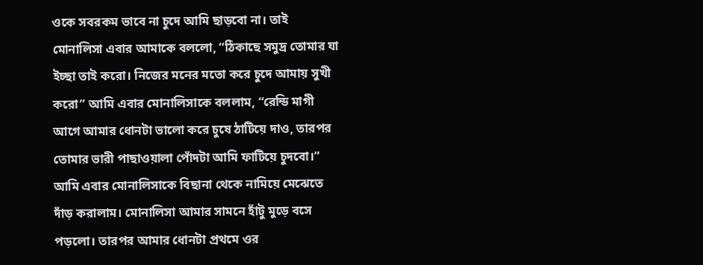ওকে সবরকম ভাবে না চুদে আমি ছাড়বো না। তাই মোনালিসা এবার আমাকে বললো, “ঠিকাছে সমুদ্র তোমার যা ইচ্ছা তাই করো। নিজের মনের মতো করে চুদে আমায় সুখী করো” আমি এবার মোনালিসাকে বললাম, “রেন্ডি মাগী আগে আমার ধোনটা ভালো করে চুষে ঠাটিয়ে দাও, তারপর তোমার ভারী পাছাওয়ালা পোঁদটা আমি ফাটিয়ে চুদবো।” আমি এবার মোনালিসাকে বিছানা থেকে নামিয়ে মেঝেতে দাঁড় করালাম। মোনালিসা আমার সামনে হাঁটু মুড়ে বসে পড়লো। তারপর আমার ধোনটা প্রথমে ওর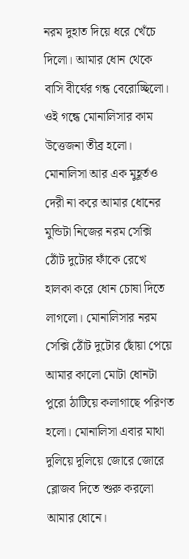নরম দুহাত দিয়ে ধরে খেঁচে দিলো। আমার ধোন থেকে বাসি বীর্যের গন্ধ বেরোচ্ছিলো। ওই গন্ধে মোনালিসার কাম উত্তেজনা তীব্র হলো। মোনালিসা আর এক মুহূর্তও দেরী না করে আমার ধোনের মুন্ডিটা নিজের নরম সেক্সি ঠোঁট দুটোর ফাঁকে রেখে হালকা করে ধোন চোষা দিতে লাগলো। মোনালিসার নরম সেক্সি ঠোঁট দুটোর ছোঁয়া পেয়ে আমার কালো মোটা ধোনটা পুরো ঠাটিয়ে কলাগাছে পরিণত হলো। মোনালিসা এবার মাথা দুলিয়ে দুলিয়ে জোরে জোরে ব্লোজব দিতে শুরু করলো আমার ধোনে।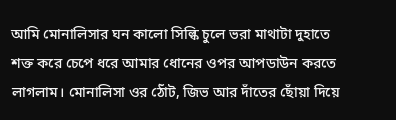আমি মোনালিসার ঘন কালো সিল্কি চুলে ভরা মাথাটা দুহাতে শক্ত করে চেপে ধরে আমার ধোনের ওপর আপডাউন করতে লাগলাম। মোনালিসা ওর ঠোঁট, জিভ আর দাঁতের ছোঁয়া দিয়ে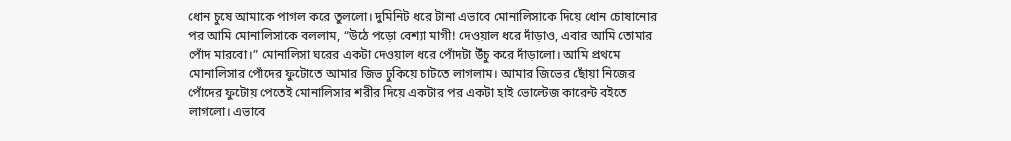ধোন চুষে আমাকে পাগল করে তুললো। দুমিনিট ধরে টানা এভাবে মোনালিসাকে দিয়ে ধোন চোষানোর পর আমি মোনালিসাকে বললাম, “উঠে পড়ো বেশ্যা মাগী! দেওয়াল ধরে দাঁড়াও, এবার আমি তোমার পোঁদ মারবো।” মোনালিসা ঘরের একটা দেওয়াল ধরে পোঁদটা উঁচু করে দাঁড়ালো। আমি প্রথমে মোনালিসার পোঁদের ফুটোতে আমার জিভ ঢুকিয়ে চাটতে লাগলাম। আমার জিভের ছোঁয়া নিজের পোঁদের ফুটোয় পেতেই মোনালিসার শরীর দিয়ে একটার পর একটা হাই ভোল্টেজ কারেন্ট বইতে লাগলো। এভাবে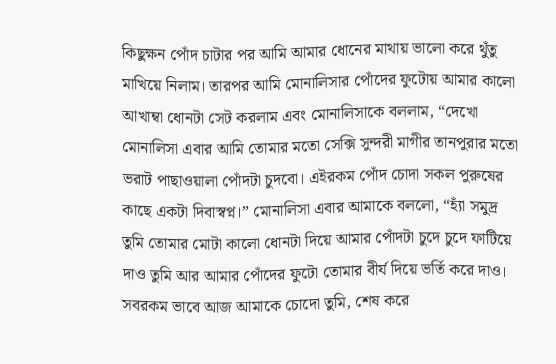কিছুক্ষন পোঁদ চাটার পর আমি আমার ধোনের মাথায় ভালো করে থুঁতু মাখিয়ে নিলাম। তারপর আমি মোনালিসার পোঁদের ফুটোয় আমার কালো আখাম্বা ধোনটা সেট করলাম এবং মোনালিসাকে বললাম, “দেখো মোনালিসা এবার আমি তোমার মতো সেক্সি সুন্দরী মাগীর তানপুরার মতো ভরাট পাছাওয়ালা পোঁদটা চুদবো। এইরকম পোঁদ চোদা সকল পুরুষের কাছে একটা দিবাস্বপ্ন।” মোনালিসা এবার আমাকে বললো, “হ্যাঁ সমুদ্র তুমি তোমার মোটা কালো ধোনটা দিয়ে আমার পোঁদটা চুদে চুদে ফাটিয়ে দাও তুমি আর আমার পোঁদের ফুটো তোমার বীর্য দিয়ে ভর্তি করে দাও। সবরকম ভাবে আজ আমাকে চোদো তুমি, শেষ করে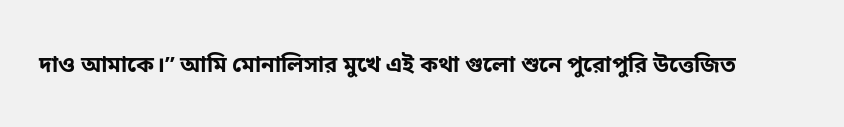দাও আমাকে।” আমি মোনালিসার মুখে এই কথা গুলো শুনে পুরোপুরি উত্তেজিত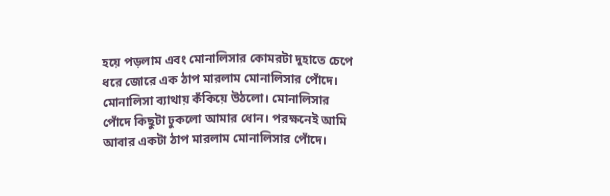হয়ে পড়লাম এবং মোনালিসার কোমরটা দুহাতে চেপে ধরে জোরে এক ঠাপ মারলাম মোনালিসার পোঁদে। মোনালিসা ব্যাথায় কঁকিয়ে উঠলো। মোনালিসার পোঁদে কিছুটা ঢুকলো আমার ধোন। পরক্ষনেই আমি আবার একটা ঠাপ মারলাম মোনালিসার পোঁদে।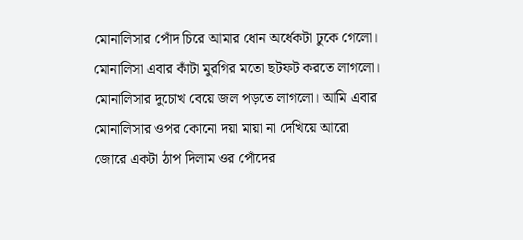মোনালিসার পোঁদ চিরে আমার ধোন অর্ধেকটা ঢুকে গেলো। মোনালিসা এবার কাঁটা মুরগির মতো ছটফট করতে লাগলো। মোনালিসার দুচোখ বেয়ে জল পড়তে লাগলো। আমি এবার মোনালিসার ওপর কোনো দয়া মায়া না দেখিয়ে আরো জোরে একটা ঠাপ দিলাম ওর পোঁদের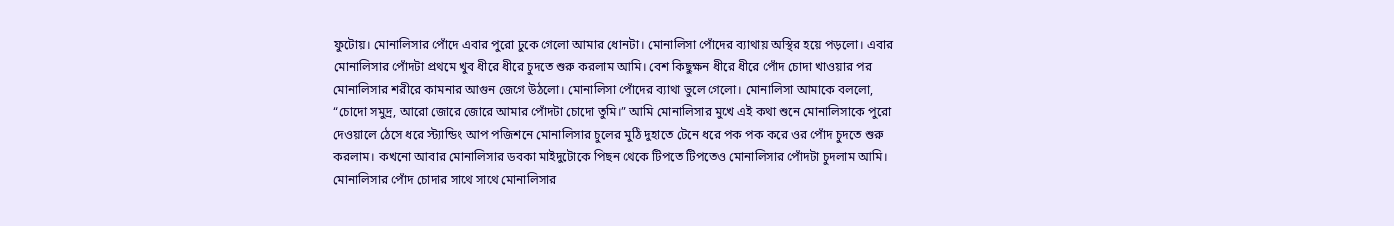ফুটোয়। মোনালিসার পোঁদে এবার পুরো ঢুকে গেলো আমার ধোনটা। মোনালিসা পোঁদের ব্যাথায় অস্থির হয়ে পড়লো। এবার মোনালিসার পোঁদটা প্রথমে খুব ধীরে ধীরে চুদতে শুরু করলাম আমি। বেশ কিছুক্ষন ধীরে ধীরে পোঁদ চোদা খাওয়ার পর মোনালিসার শরীরে কামনার আগুন জেগে উঠলো। মোনালিসা পোঁদের ব্যাথা ভুলে গেলো। মোনালিসা আমাকে বললো, “চোদো সমুদ্র, আরো জোরে জোরে আমার পোঁদটা চোদো তুমি।” আমি মোনালিসার মুখে এই কথা শুনে মোনালিসাকে পুরো দেওয়ালে ঠেসে ধরে স্ট্যান্ডিং আপ পজিশনে মোনালিসার চুলের মুঠি দুহাতে টেনে ধরে পক পক করে ওর পোঁদ চুদতে শুরু করলাম। কখনো আবার মোনালিসার ডবকা মাইদুটোকে পিছন থেকে টিপতে টিপতেও মোনালিসার পোঁদটা চুদলাম আমি। মোনালিসার পোঁদ চোদার সাথে সাথে মোনালিসার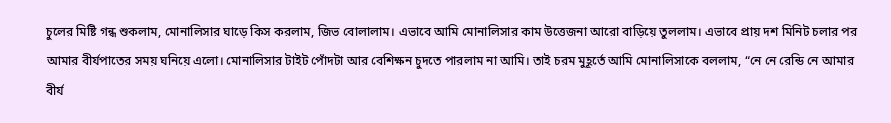চুলের মিষ্টি গন্ধ শুকলাম, মোনালিসার ঘাড়ে কিস করলাম, জিভ বোলালাম। এভাবে আমি মোনালিসার কাম উত্তেজনা আরো বাড়িয়ে তুললাম। এভাবে প্রায় দশ মিনিট চলার পর আমার বীর্যপাতের সময় ঘনিয়ে এলো। মোনালিসার টাইট পোঁদটা আর বেশিক্ষন চুদতে পারলাম না আমি। তাই চরম মুহূর্তে আমি মোনালিসাকে বললাম, “নে নে রেন্ডি নে আমার বীর্য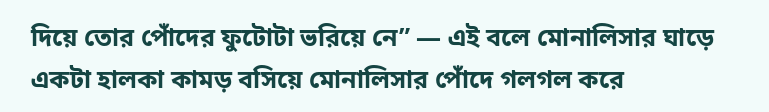দিয়ে তোর পোঁদের ফুটোটা ভরিয়ে নে” — এই বলে মোনালিসার ঘাড়ে একটা হালকা কামড় বসিয়ে মোনালিসার পোঁদে গলগল করে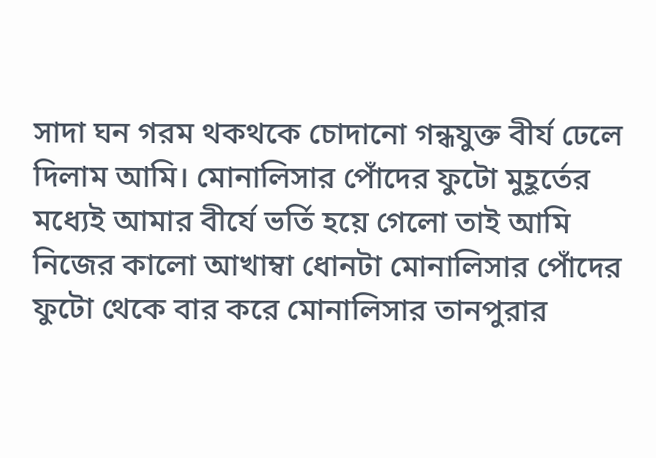সাদা ঘন গরম থকথকে চোদানো গন্ধযুক্ত বীর্য ঢেলে দিলাম আমি। মোনালিসার পোঁদের ফুটো মুহূর্তের মধ্যেই আমার বীর্যে ভর্তি হয়ে গেলো তাই আমি নিজের কালো আখাম্বা ধোনটা মোনালিসার পোঁদের ফুটো থেকে বার করে মোনালিসার তানপুরার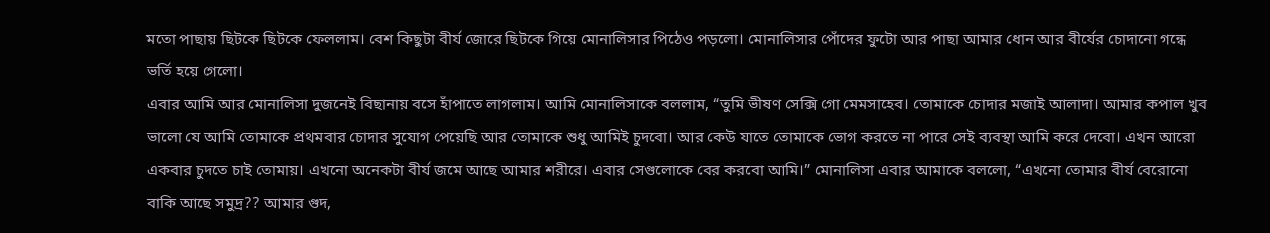মতো পাছায় ছিটকে ছিটকে ফেললাম। বেশ কিছুটা বীর্য জোরে ছিটকে গিয়ে মোনালিসার পিঠেও পড়লো। মোনালিসার পোঁদের ফুটো আর পাছা আমার ধোন আর বীর্যের চোদানো গন্ধে ভর্তি হয়ে গেলো।
এবার আমি আর মোনালিসা দুজনেই বিছানায় বসে হাঁপাতে লাগলাম। আমি মোনালিসাকে বললাম, “তুমি ভীষণ সেক্সি গো মেমসাহেব। তোমাকে চোদার মজাই আলাদা। আমার কপাল খুব ভালো যে আমি তোমাকে প্রথমবার চোদার সুযোগ পেয়েছি আর তোমাকে শুধু আমিই চুদবো। আর কেউ যাতে তোমাকে ভোগ করতে না পারে সেই ব্যবস্থা আমি করে দেবো। এখন আরো একবার চুদতে চাই তোমায়। এখনো অনেকটা বীর্য জমে আছে আমার শরীরে। এবার সেগুলোকে বের করবো আমি।” মোনালিসা এবার আমাকে বললো, “এখনো তোমার বীর্য বেরোনো বাকি আছে সমুদ্র?? আমার গুদ,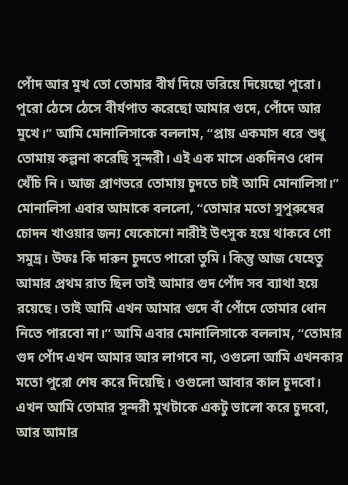পোঁদ আর মুখ তো তোমার বীর্য দিয়ে ভরিয়ে দিয়েছো পুরো। পুরো ঠেসে ঠেসে বীর্যপাত করেছো আমার গুদে, পোঁদে আর মুখে।” আমি মোনালিসাকে বললাম, “প্রায় একমাস ধরে শুধু তোমায় কল্পনা করেছি সুন্দরী। এই এক মাসে একদিনও ধোন খেঁচি নি। আজ প্রাণভরে তোমায় চুদতে চাই আমি মোনালিসা।” মোনালিসা এবার আমাকে বললো, “তোমার মতো সুপুরুষের চোদন খাওয়ার জন্য যেকোনো নারীই উৎসুক হয়ে থাকবে গো সমুদ্র। উফঃ কি দারুন চুদতে পারো তুমি। কিন্তু আজ যেহেতু আমার প্রথম রাত ছিল তাই আমার গুদ পোঁদ সব ব্যাথা হয়ে রয়েছে। তাই আমি এখন আমার গুদে বাঁ পোঁদে তোমার ধোন নিতে পারবো না।” আমি এবার মোনালিসাকে বললাম, “তোমার গুদ পোঁদ এখন আমার আর লাগবে না, ওগুলো আমি এখনকার মতো পুরো শেষ করে দিয়েছি। ওগুলো আবার কাল চুদবো। এখন আমি তোমার সুন্দরী মুখটাকে একটু ভালো করে চুদবো, আর আমার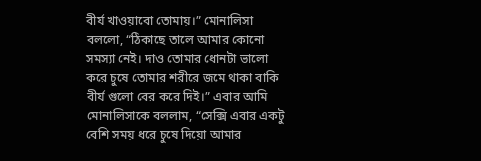বীর্য খাওয়াবো তোমায়।” মোনালিসা বললো, “ঠিকাছে তালে আমার কোনো সমস্যা নেই। দাও তোমার ধোনটা ভালো করে চুষে তোমার শরীরে জমে থাকা বাকি বীর্য গুলো বের করে দিই।” এবার আমি মোনালিসাকে বললাম, “সেক্সি এবার একটু বেশি সময় ধরে চুষে দিয়ো আমার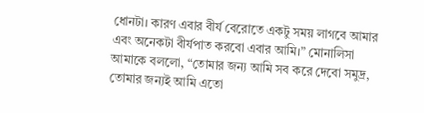ধোনটা। কারণ এবার বীর্য বেরোতে একটু সময় লাগবে আমার এবং অনেকটা বীর্যপাত করবো এবার আমি।” মোনালিসা আমাকে বললো, “তোমার জন্য আমি সব করে দেবো সমুদ্র, তোমার জন্যই আমি এতো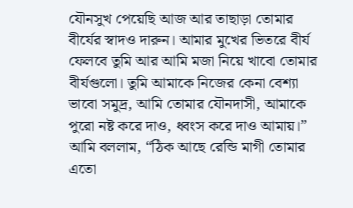যৌনসুখ পেয়েছি আজ আর তাছাড়া তোমার বীর্যের স্বাদও দারুন। আমার মুখের ভিতরে বীর্য ফেলবে তুমি আর আমি মজা নিয়ে খাবো তোমার বীর্যগুলো। তুমি আমাকে নিজের কেনা বেশ্যা ভাবো সমুদ্র, আমি তোমার যৌনদাসী, আমাকে পুরো নষ্ট করে দাও, ধ্বংস করে দাও আমায়।” আমি বললাম, “ঠিক আছে রেন্ডি মাগী তোমার এতো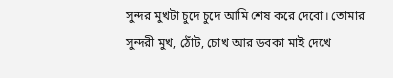সুন্দর মুখটা চুদে চুদে আমি শেষ করে দেবো। তোমার সুন্দরী মুখ, ঠোঁট, চোখ আর ডবকা মাই দেখে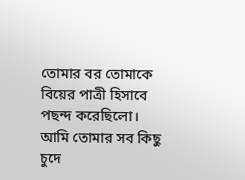তোমার বর তোমাকে বিয়ের পাত্রী হিসাবে পছন্দ করেছিলো। আমি তোমার সব কিছু চুদে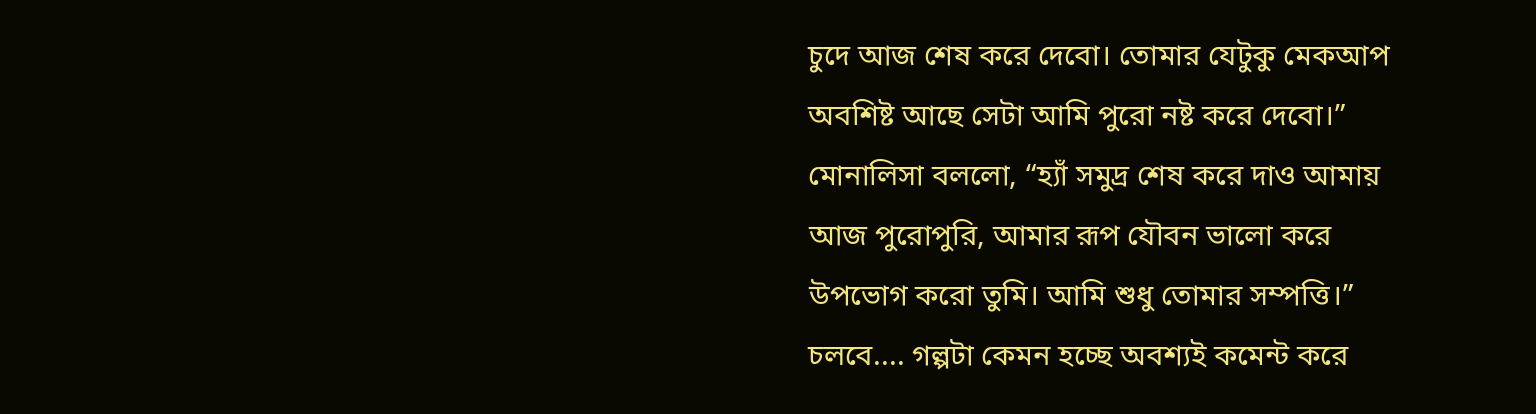চুদে আজ শেষ করে দেবো। তোমার যেটুকু মেকআপ অবশিষ্ট আছে সেটা আমি পুরো নষ্ট করে দেবো।” মোনালিসা বললো, “হ্যাঁ সমুদ্র শেষ করে দাও আমায় আজ পুরোপুরি, আমার রূপ যৌবন ভালো করে উপভোগ করো তুমি। আমি শুধু তোমার সম্পত্তি।”
চলবে.... গল্পটা কেমন হচ্ছে অবশ্যই কমেন্ট করে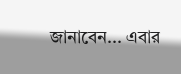জানাবেন... এবার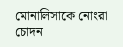মোনালিসাকে নোংরা চোদন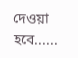দেওয়া হবে......